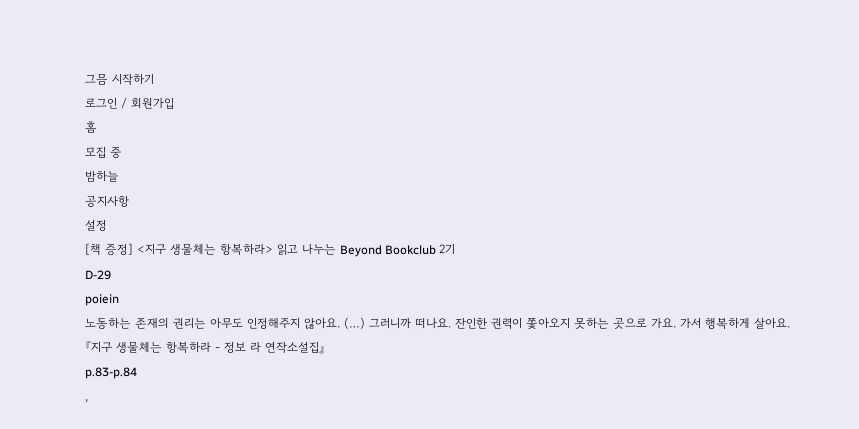그믐 시작하기
로그인 / 회원가입
홈
모집 중
밤하늘
공지사항
설정
[책 증정] <지구 생물체는 항복하라> 읽고 나누는 Beyond Bookclub 2기
D-29
poiein
노동하는 존재의 권리는 아무도 인정해주지 않아요. (…) 그러니까 떠나요. 잔인한 권력이 쫓아오지 못하는 곳으로 가요. 가서 행복하게 살아요.
『지구 생물체는 항복하라 - 정보 라 연작소설집』
p.83-p.84
,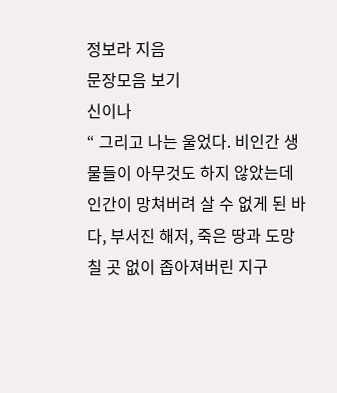정보라 지음
문장모음 보기
신이나
“ 그리고 나는 울었다. 비인간 생물들이 아무것도 하지 않았는데 인간이 망쳐버려 살 수 없게 된 바다, 부서진 해저, 죽은 땅과 도망칠 곳 없이 좁아져버린 지구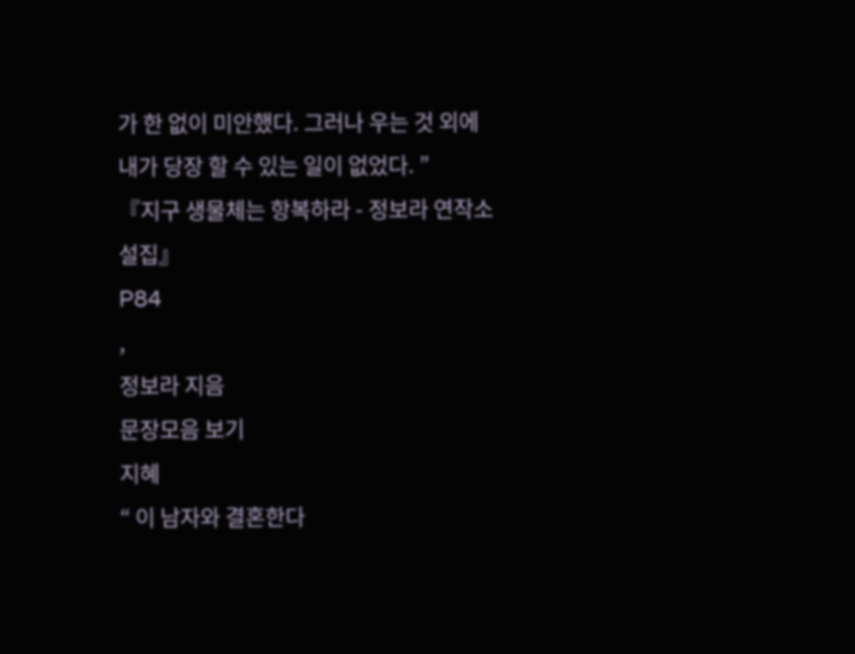가 한 없이 미안했다. 그러나 우는 것 외에 내가 당장 할 수 있는 일이 없었다. ”
『지구 생물체는 항복하라 - 정보라 연작소설집』
P84
,
정보라 지음
문장모음 보기
지혜
“ 이 남자와 결혼한다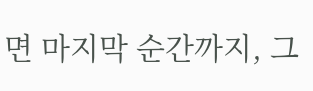면 마지막 순간까지, 그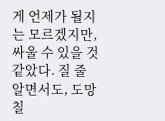게 언제가 될지는 모르겠지만, 싸울 수 있을 것 같았다. 질 줄 알면서도, 도망칠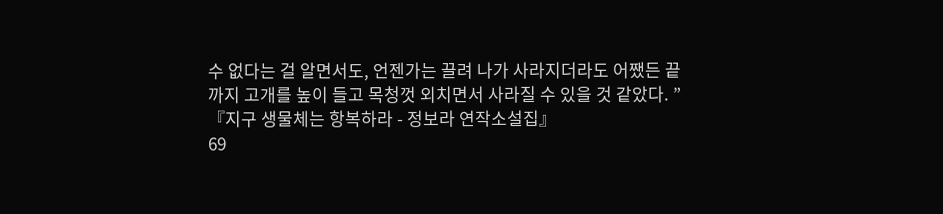수 없다는 걸 알면서도, 언젠가는 끌려 나가 사라지더라도 어쨌든 끝까지 고개를 높이 들고 목청껏 외치면서 사라질 수 있을 것 같았다. ”
『지구 생물체는 항복하라 - 정보라 연작소설집』
69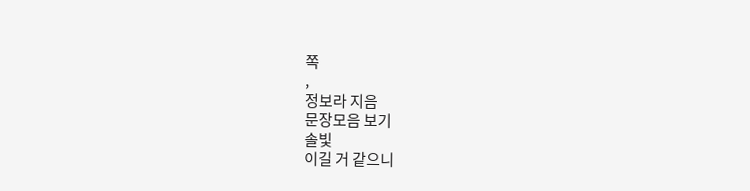쪽
,
정보라 지음
문장모음 보기
솔빛
이길 거 같으니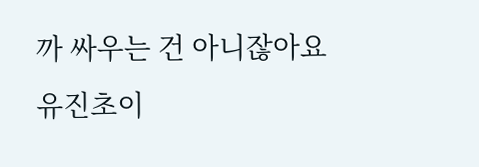까 싸우는 건 아니잖아요
유진초이